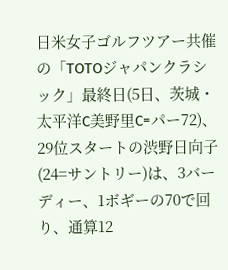日米女子ゴルフツアー共催の「TOTOジャパンクラシック」最終日(5日、茨城・太平洋C美野里C=パー72)、29位スタートの渋野日向子(24=サントリー)は、3バーディー、1ボギーの70で回り、通算12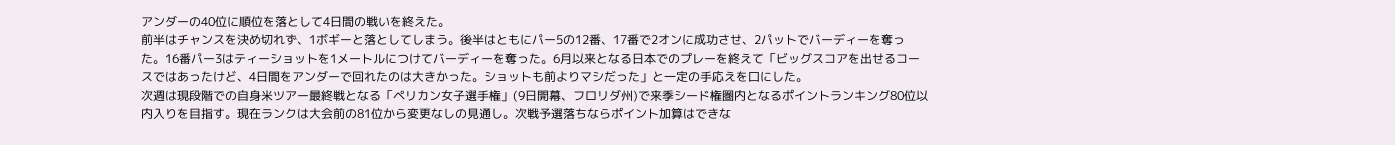アンダーの40位に順位を落として4日間の戦いを終えた。
前半はチャンスを決め切れず、1ボギーと落としてしまう。後半はともにパー5の12番、17番で2オンに成功させ、2パットでバーディーを奪った。16番パー3はティーショットを1メートルにつけてバーディーを奪った。6月以来となる日本でのプレーを終えて「ビッグスコアを出せるコースではあったけど、4日間をアンダーで回れたのは大きかった。ショットも前よりマシだった」と一定の手応えを口にした。
次週は現段階での自身米ツアー最終戦となる「ペリカン女子選手権」(9日開幕、フロリダ州)で来季シード権圏内となるポイントランキング80位以内入りを目指す。現在ランクは大会前の81位から変更なしの見通し。次戦予選落ちならポイント加算はできな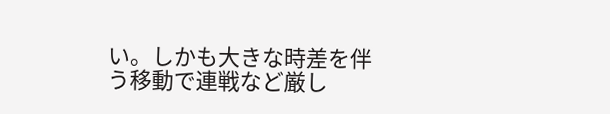い。しかも大きな時差を伴う移動で連戦など厳し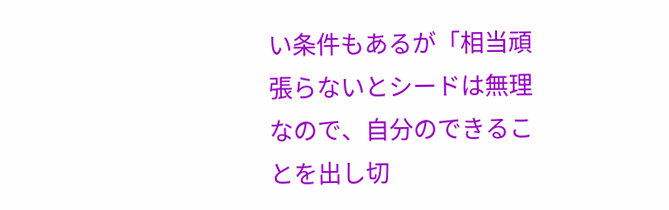い条件もあるが「相当頑張らないとシードは無理なので、自分のできることを出し切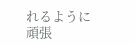れるように頑張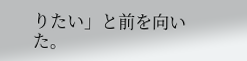りたい」と前を向いた。